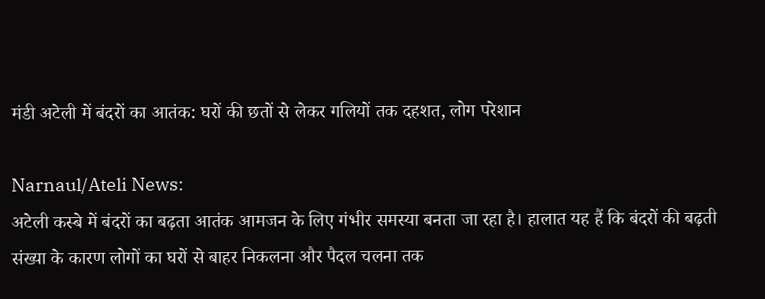मंडी अटेली में बंदरों का आतंक: घरों की छतों से लेकर गलियों तक दहशत, लोग परेशान

Narnaul/Ateli News:
अटेली कस्बे में बंदरों का बढ़ता आतंक आमजन के लिए गंभीर समस्या बनता जा रहा है। हालात यह हैं कि बंदरों की बढ़ती संख्या के कारण लोगों का घरों से बाहर निकलना और पैदल चलना तक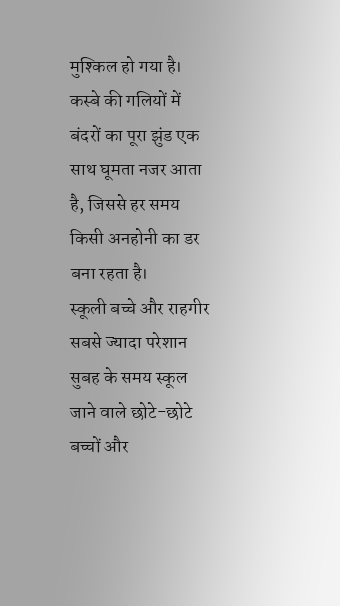मुश्किल हो गया है। कस्बे की गलियों में बंदरों का पूरा झुंड एक साथ घूमता नजर आता है, जिससे हर समय किसी अनहोनी का डर बना रहता है।
स्कूली बच्चे और राहगीर सबसे ज्यादा परेशान
सुबह के समय स्कूल जाने वाले छोटे-छोटे बच्चों और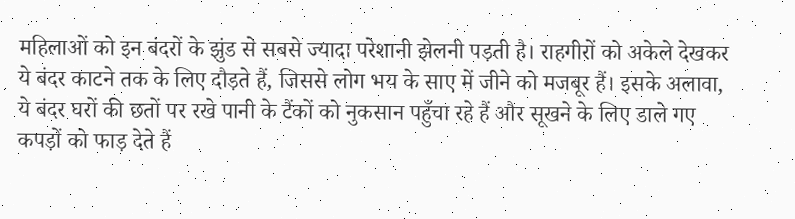महिलाओं को इन बंदरों के झुंड से सबसे ज्यादा परेशानी झेलनी पड़ती है। राहगीरों को अकेले देखकर ये बंदर काटने तक के लिए दौड़ते हैं, जिससे लोग भय के साए में जीने को मजबूर हैं। इसके अलावा, ये बंदर घरों की छतों पर रखे पानी के टैंकों को नुकसान पहुँचा रहे हैं और सूखने के लिए डाले गए कपड़ों को फाड़ देते हैं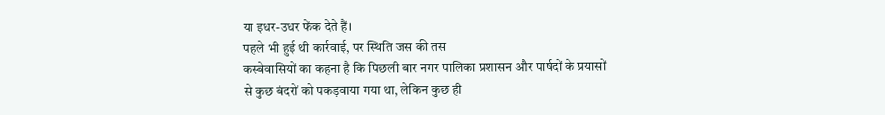या इधर-उधर फेंक देते हैं।
पहले भी हुई थी कार्रवाई, पर स्थिति जस की तस
कस्बेवासियों का कहना है कि पिछली बार नगर पालिका प्रशासन और पार्षदों के प्रयासों से कुछ बंदरों को पकड़वाया गया था, लेकिन कुछ ही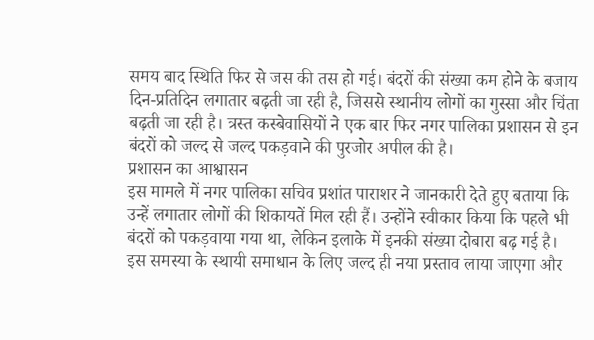समय बाद स्थिति फिर से जस की तस हो गई। बंदरों की संख्या कम होने के बजाय दिन-प्रतिदिन लगातार बढ़ती जा रही है, जिससे स्थानीय लोगों का गुस्सा और चिंता बढ़ती जा रही है। त्रस्त कस्बेवासियों ने एक बार फिर नगर पालिका प्रशासन से इन बंदरों को जल्द से जल्द पकड़वाने की पुरजोर अपील की है।
प्रशासन का आश्वासन
इस मामले में नगर पालिका सचिव प्रशांत पाराशर ने जानकारी देते हुए बताया कि उन्हें लगातार लोगों की शिकायतें मिल रही हैं। उन्होंने स्वीकार किया कि पहले भी बंदरों को पकड़वाया गया था, लेकिन इलाके में इनकी संख्या दोबारा बढ़ गई है। इस समस्या के स्थायी समाधान के लिए जल्द ही नया प्रस्ताव लाया जाएगा और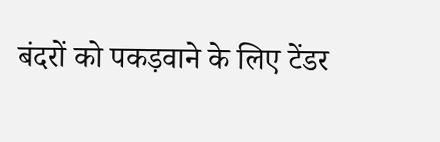बंदरों को पकड़वाने के लिए टेंडर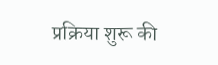प्रक्रिया शुरू की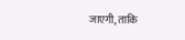जाएगी, ताकि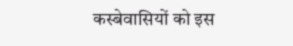कस्बेवासियों को इस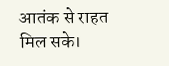आतंक से राहत मिल सके।